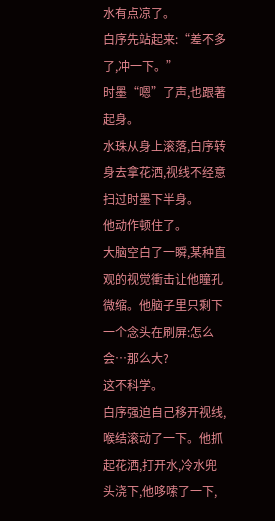水有点凉了。
白序先站起来:“差不多了,冲一下。”
时墨“嗯”了声,也跟著起身。
水珠从身上滚落,白序转身去拿花洒,视线不经意扫过时墨下半身。
他动作顿住了。
大脑空白了一瞬,某种直观的视觉衝击让他瞳孔微缩。他脑子里只剩下一个念头在刷屏:怎么会…那么大?
这不科学。
白序强迫自己移开视线,喉结滚动了一下。他抓起花洒,打开水,冷水兜头浇下,他哆嗦了一下,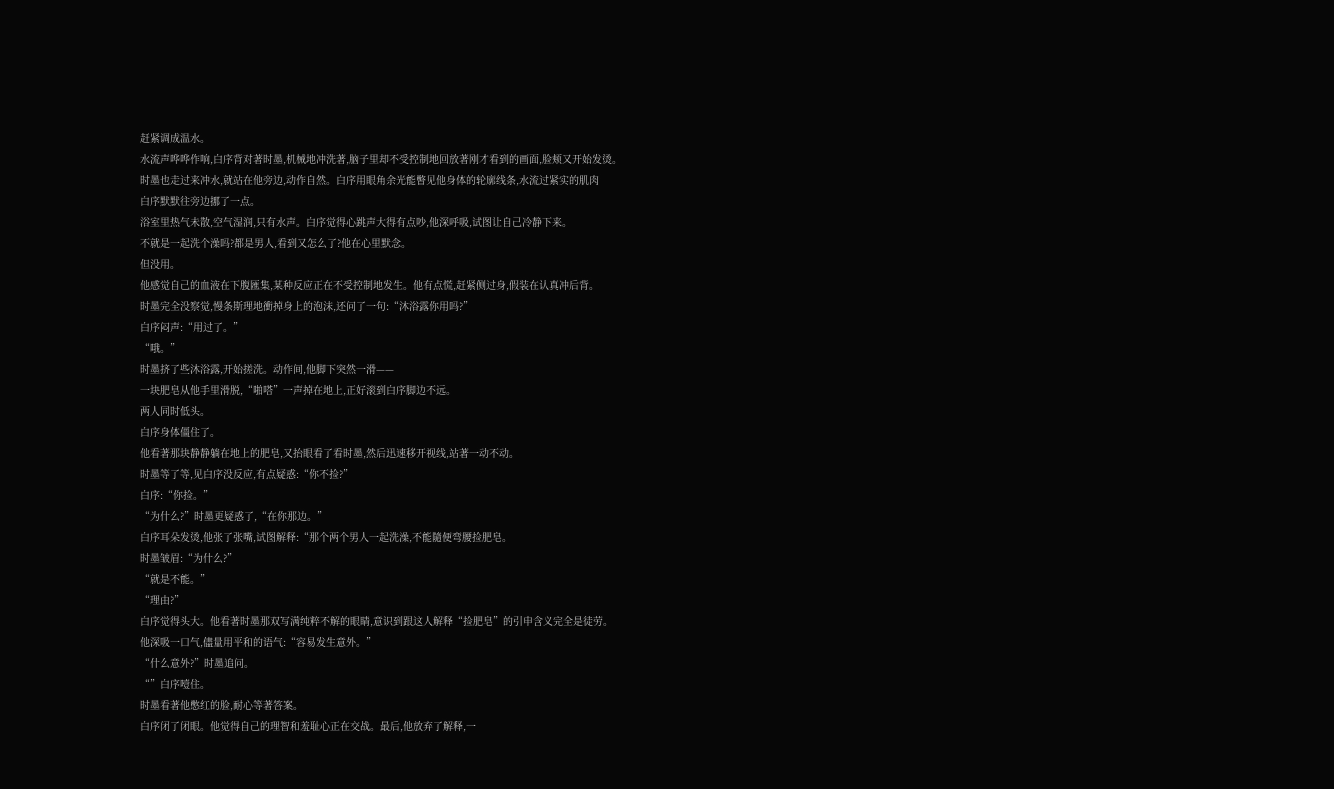赶紧调成温水。
水流声哗哗作响,白序背对著时墨,机械地冲洗著,脑子里却不受控制地回放著刚才看到的画面,脸颊又开始发烫。
时墨也走过来冲水,就站在他旁边,动作自然。白序用眼角余光能瞥见他身体的轮廓线条,水流过紧实的肌肉
白序默默往旁边挪了一点。
浴室里热气未散,空气湿润,只有水声。白序觉得心跳声大得有点吵,他深呼吸,试图让自己冷静下来。
不就是一起洗个澡吗?都是男人,看到又怎么了?他在心里默念。
但没用。
他感觉自己的血液在下腹匯集,某种反应正在不受控制地发生。他有点慌,赶紧侧过身,假装在认真冲后背。
时墨完全没察觉,慢条斯理地衝掉身上的泡沫,还问了一句:“沐浴露你用吗?”
白序闷声:“用过了。”
“哦。”
时墨挤了些沐浴露,开始搓洗。动作间,他脚下突然一滑——
一块肥皂从他手里滑脱,“啪嗒”一声掉在地上,正好滚到白序脚边不远。
两人同时低头。
白序身体僵住了。
他看著那块静静躺在地上的肥皂,又抬眼看了看时墨,然后迅速移开视线,站著一动不动。
时墨等了等,见白序没反应,有点疑惑:“你不捡?”
白序:“你捡。”
“为什么?”时墨更疑惑了,“在你那边。”
白序耳朵发烫,他张了张嘴,试图解释:“那个两个男人一起洗澡,不能隨便弯腰捡肥皂。
时墨皱眉:“为什么?”
“就是不能。”
“理由?”
白序觉得头大。他看著时墨那双写满纯粹不解的眼睛,意识到跟这人解释“捡肥皂”的引申含义完全是徒劳。
他深吸一口气,儘量用平和的语气:“容易发生意外。”
“什么意外?”时墨追问。
“”白序噎住。
时墨看著他憋红的脸,耐心等著答案。
白序闭了闭眼。他觉得自己的理智和羞耻心正在交战。最后,他放弃了解释,一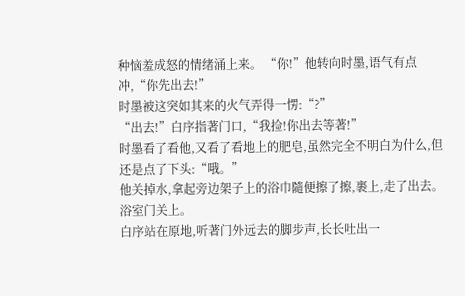种恼羞成怒的情绪涌上来。 “你!”他转向时墨,语气有点冲,“你先出去!”
时墨被这突如其来的火气弄得一愣:“?”
“出去!”白序指著门口,“我捡!你出去等著!”
时墨看了看他,又看了看地上的肥皂,虽然完全不明白为什么,但还是点了下头:“哦。”
他关掉水,拿起旁边架子上的浴巾隨便擦了擦,裹上,走了出去。
浴室门关上。
白序站在原地,听著门外远去的脚步声,长长吐出一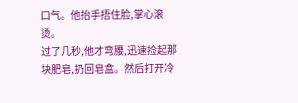口气。他抬手捂住脸,掌心滚烫。
过了几秒,他才弯腰,迅速捡起那块肥皂,扔回皂盒。然后打开冷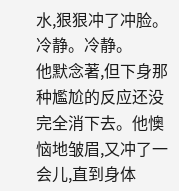水,狠狠冲了冲脸。
冷静。冷静。
他默念著,但下身那种尷尬的反应还没完全消下去。他懊恼地皱眉,又冲了一会儿,直到身体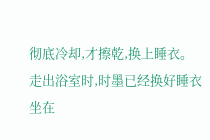彻底冷却,才擦乾,换上睡衣。
走出浴室时,时墨已经换好睡衣坐在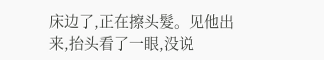床边了,正在擦头髮。见他出来,抬头看了一眼,没说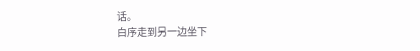话。
白序走到另一边坐下